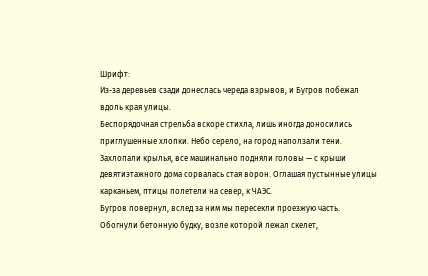Шрифт:
Из-за деревьев сзади донеслась череда взрывов, и Бугров побежал вдоль края улицы.
Беспорядочная стрельба вскоре стихла, лишь иногда доносились приглушенные хлопки. Небо серело, на город наползали тени. Захлопали крылья, все машинально подняли головы — с крыши девятиэтажного дома сорвалась стая ворон. Оглашая пустынные улицы карканьем, птицы полетели на север, к ЧАЭС.
Бугров повернул, вслед за ним мы пересекли проезжую часть. Обогнули бетонную будку, возле которой лежал скелет,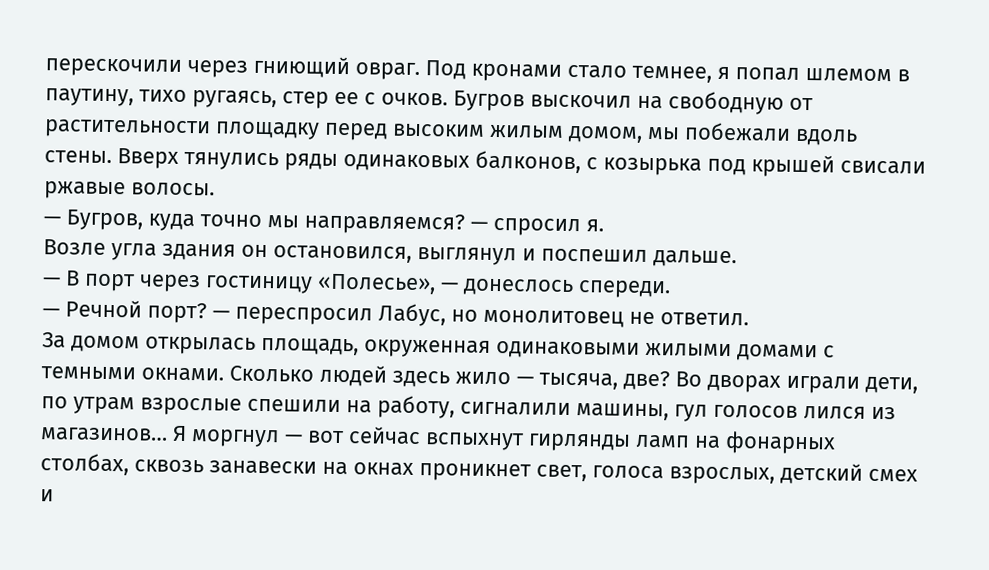перескочили через гниющий овраг. Под кронами стало темнее, я попал шлемом в паутину, тихо ругаясь, стер ее с очков. Бугров выскочил на свободную от растительности площадку перед высоким жилым домом, мы побежали вдоль стены. Вверх тянулись ряды одинаковых балконов, с козырька под крышей свисали ржавые волосы.
— Бугров, куда точно мы направляемся? — спросил я.
Возле угла здания он остановился, выглянул и поспешил дальше.
— В порт через гостиницу «Полесье», — донеслось спереди.
— Речной порт? — переспросил Лабус, но монолитовец не ответил.
За домом открылась площадь, окруженная одинаковыми жилыми домами с темными окнами. Сколько людей здесь жило — тысяча, две? Во дворах играли дети, по утрам взрослые спешили на работу, сигналили машины, гул голосов лился из магазинов… Я моргнул — вот сейчас вспыхнут гирлянды ламп на фонарных столбах, сквозь занавески на окнах проникнет свет, голоса взрослых, детский смех и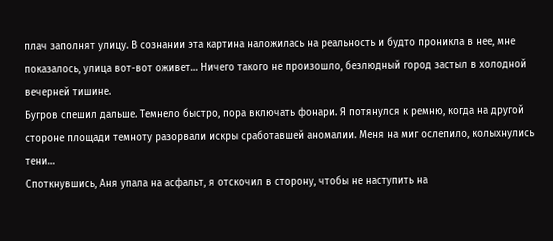плач заполнят улицу. В сознании эта картина наложилась на реальность и будто проникла в нее, мне показалось, улица вот-вот оживет… Ничего такого не произошло, безлюдный город застыл в холодной вечерней тишине.
Бугров спешил дальше. Темнело быстро, пора включать фонари. Я потянулся к ремню, когда на другой стороне площади темноту разорвали искры сработавшей аномалии. Меня на миг ослепило, колыхнулись тени…
Споткнувшись, Аня упала на асфальт, я отскочил в сторону, чтобы не наступить на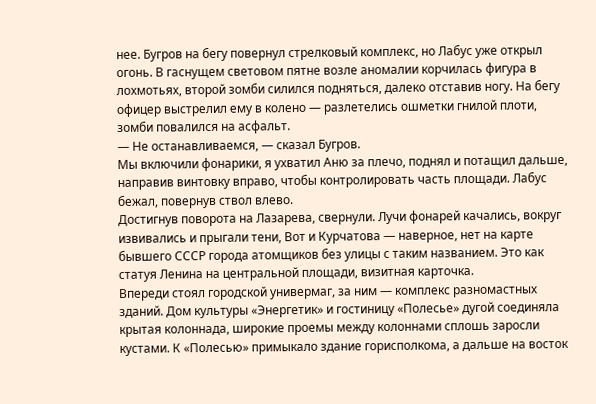нее. Бугров на бегу повернул стрелковый комплекс, но Лабус уже открыл огонь. В гаснущем световом пятне возле аномалии корчилась фигура в лохмотьях, второй зомби силился подняться, далеко отставив ногу. На бегу офицер выстрелил ему в колено — разлетелись ошметки гнилой плоти, зомби повалился на асфальт.
— Не останавливаемся, — сказал Бугров.
Мы включили фонарики, я ухватил Аню за плечо, поднял и потащил дальше, направив винтовку вправо, чтобы контролировать часть площади. Лабус бежал, повернув ствол влево.
Достигнув поворота на Лазарева, свернули. Лучи фонарей качались, вокруг извивались и прыгали тени, Вот и Курчатова — наверное, нет на карте бывшего СССР города атомщиков без улицы с таким названием. Это как статуя Ленина на центральной площади, визитная карточка.
Впереди стоял городской универмаг, за ним — комплекс разномастных зданий. Дом культуры «Энергетик» и гостиницу «Полесье» дугой соединяла крытая колоннада, широкие проемы между колоннами сплошь заросли кустами. К «Полесью» примыкало здание горисполкома, а дальше на восток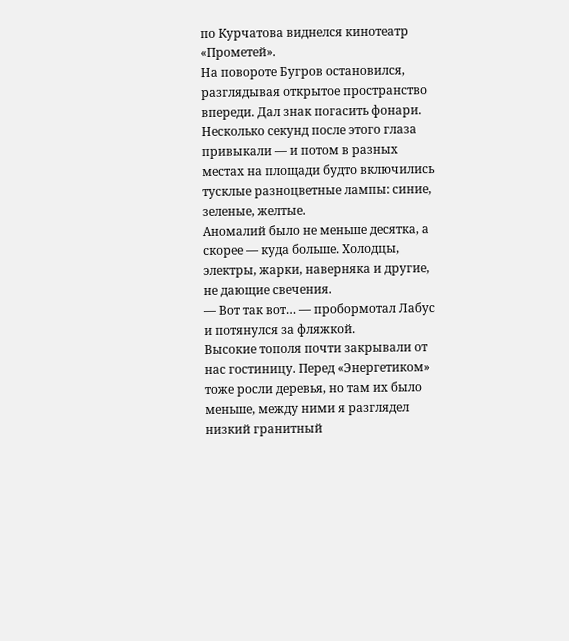по Курчатова виднелся кинотеатр «Прометей».
На повороте Бугров остановился, разглядывая открытое пространство впереди. Дал знак погасить фонари. Несколько секунд после этого глаза привыкали — и потом в разных местах на площади будто включились тусклые разноцветные лампы: синие, зеленые, желтые.
Аномалий было не меньше десятка, а скорее — куда больше. Холодцы, электры, жарки, наверняка и другие, не дающие свечения.
— Вот так вот… — пробормотал Лабус и потянулся за фляжкой.
Высокие тополя почти закрывали от нас гостиницу. Перед «Энергетиком» тоже росли деревья, но там их было меньше, между ними я разглядел низкий гранитный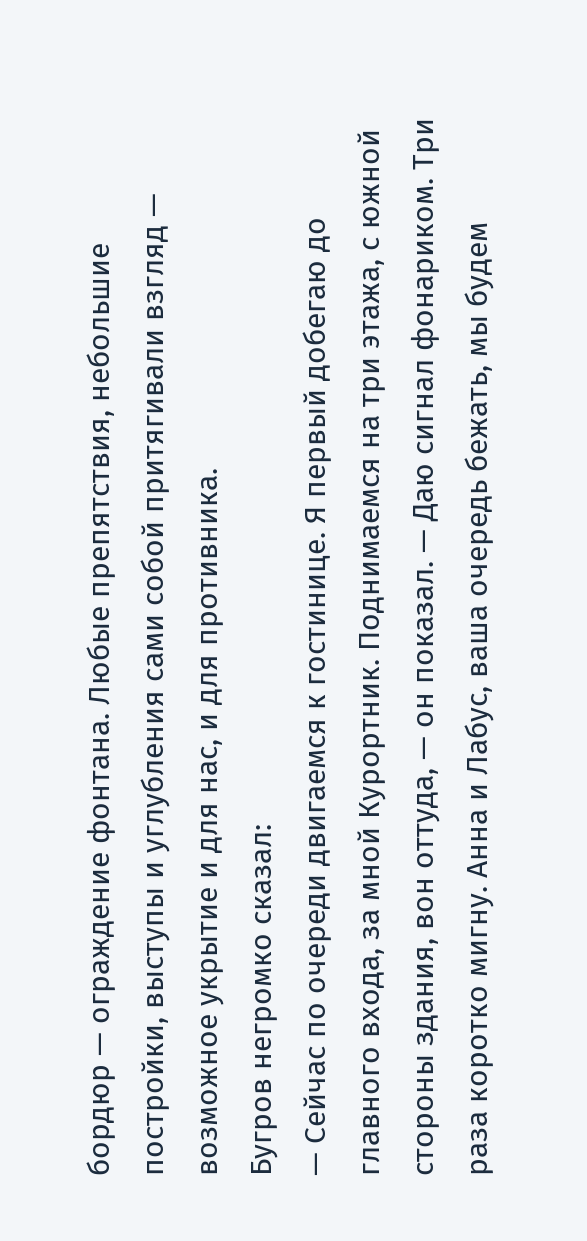бордюр — ограждение фонтана. Любые препятствия, небольшие постройки, выступы и углубления сами собой притягивали взгляд — возможное укрытие и для нас, и для противника.
Бугров негромко сказал:
— Сейчас по очереди двигаемся к гостинице. Я первый добегаю до главного входа, за мной Курортник. Поднимаемся на три этажа, с южной стороны здания, вон оттуда, — он показал. — Даю сигнал фонариком. Три раза коротко мигну. Анна и Лабус, ваша очередь бежать, мы будем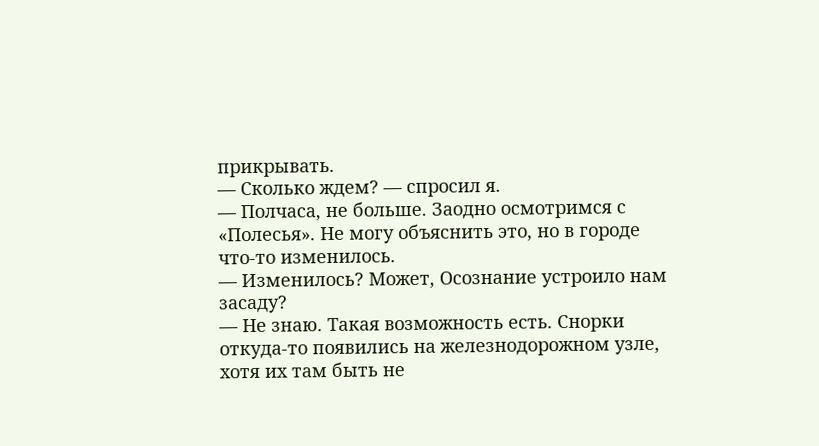прикрывать.
— Сколько ждем? — спросил я.
— Полчаса, не больше. Заодно осмотримся с «Полесья». Не могу объяснить это, но в городе что-то изменилось.
— Изменилось? Может, Осознание устроило нам засаду?
— Не знаю. Такая возможность есть. Снорки откуда-то появились на железнодорожном узле, хотя их там быть не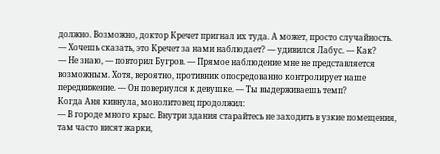должно. Возможно, доктор Кречет пригнал их туда. А может, просто случайность.
— Хочешь сказать, это Кречет за нами наблюдает? — удивился Лабус. — Как?
— Не знаю, — повторил Бугров. — Прямое наблюдение мне не представляется возможным. Хотя, вероятно, противник опосредованно контролирует наше передвижение. — Он повернулся к девушке. — Ты выдерживаешь темп?
Когда Аня кивнула, монолитовец продолжил:
— В городе много крыс. Внутри здания старайтесь не заходить в узкие помещения, там часто висят жарки,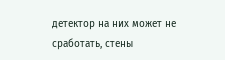детектор на них может не сработать, стены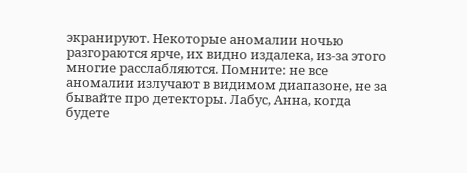экранируют. Некоторые аномалии ночью разгораются ярче, их видно издалека, из-за этого многие расслабляются. Помните: не все аномалии излучают в видимом диапазоне, не за бывайте про детекторы. Лабус, Анна, когда будете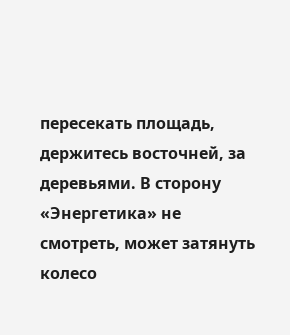пересекать площадь, держитесь восточней, за деревьями. В сторону «Энергетика» не смотреть, может затянуть
колесо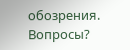обозрения. Вопросы?